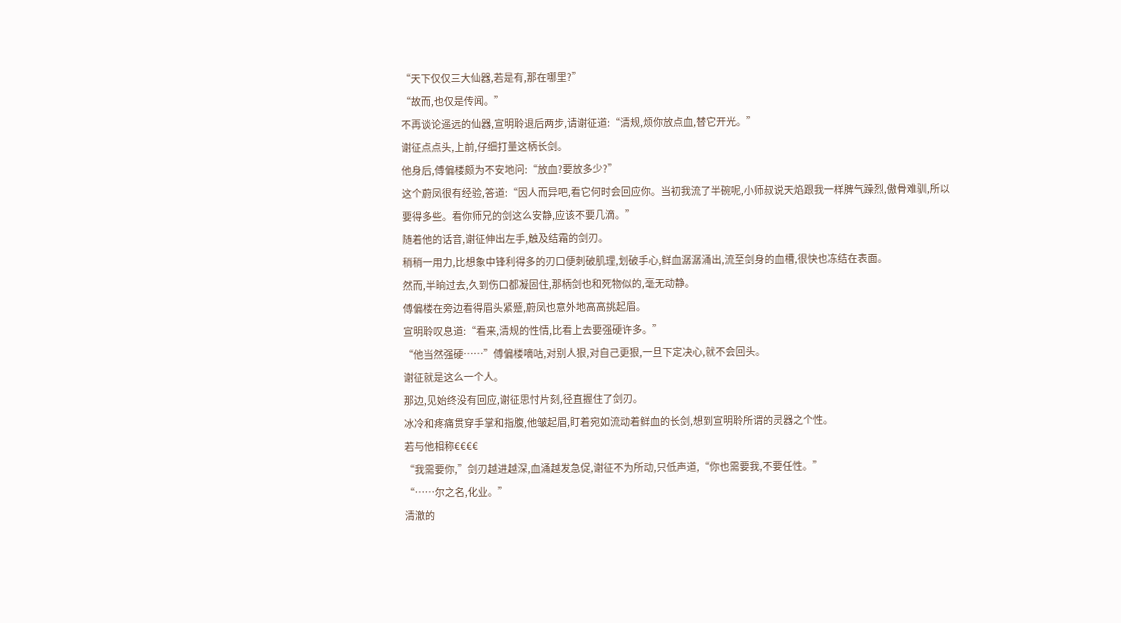“天下仅仅三大仙器,若是有,那在哪里?”
“故而,也仅是传闻。”
不再谈论遥远的仙器,宣明聆退后两步,请谢征道:“清规,烦你放点血,替它开光。”
谢征点点头,上前,仔细打量这柄长剑。
他身后,傅偏楼颇为不安地问:“放血?要放多少?”
这个蔚凤很有经验,答道:“因人而异吧,看它何时会回应你。当初我流了半碗呢,小师叔说天焰跟我一样脾气躁烈,傲骨难驯,所以要得多些。看你师兄的剑这么安静,应该不要几滴。”
随着他的话音,谢征伸出左手,触及结霜的剑刃。
稍稍一用力,比想象中锋利得多的刃口便刺破肌理,划破手心,鲜血潺潺涌出,流至剑身的血槽,很快也冻结在表面。
然而,半晌过去,久到伤口都凝固住,那柄剑也和死物似的,毫无动静。
傅偏楼在旁边看得眉头紧蹙,蔚凤也意外地高高挑起眉。
宣明聆叹息道:“看来,清规的性情,比看上去要强硬许多。”
“他当然强硬……”傅偏楼嘀咕,对别人狠,对自己更狠,一旦下定决心,就不会回头。
谢征就是这么一个人。
那边,见始终没有回应,谢征思忖片刻,径直握住了剑刃。
冰冷和疼痛贯穿手掌和指腹,他皱起眉,盯着宛如流动着鲜血的长剑,想到宣明聆所谓的灵器之个性。
若与他相称€€€€
“我需要你,”剑刃越进越深,血涌越发急促,谢征不为所动,只低声道,“你也需要我,不要任性。”
“……尔之名,化业。”
清澈的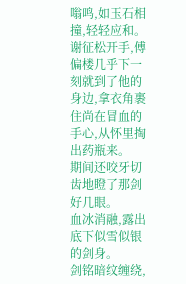嗡鸣,如玉石相撞,轻轻应和。
谢征松开手,傅偏楼几乎下一刻就到了他的身边,拿衣角裹住尚在冒血的手心,从怀里掏出药瓶来。
期间还咬牙切齿地瞪了那剑好几眼。
血冰消融,露出底下似雪似银的剑身。
剑铭暗纹缠绕,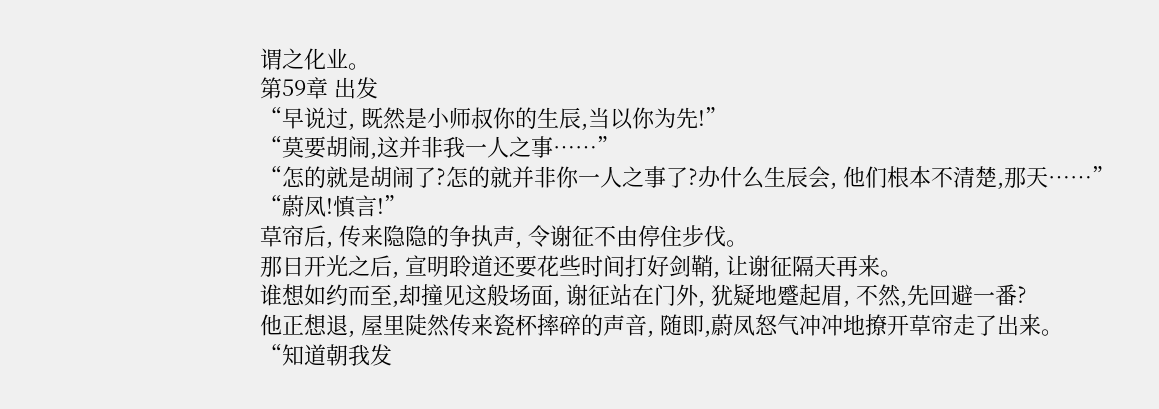谓之化业。
第59章 出发
“早说过, 既然是小师叔你的生辰,当以你为先!”
“莫要胡闹,这并非我一人之事……”
“怎的就是胡闹了?怎的就并非你一人之事了?办什么生辰会, 他们根本不清楚,那天……”
“蔚凤!慎言!”
草帘后, 传来隐隐的争执声, 令谢征不由停住步伐。
那日开光之后, 宣明聆道还要花些时间打好剑鞘, 让谢征隔天再来。
谁想如约而至,却撞见这般场面, 谢征站在门外, 犹疑地蹙起眉, 不然,先回避一番?
他正想退, 屋里陡然传来瓷杯摔碎的声音, 随即,蔚凤怒气冲冲地撩开草帘走了出来。
“知道朝我发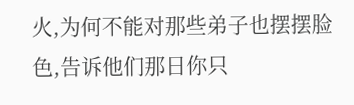火,为何不能对那些弟子也摆摆脸色,告诉他们那日你只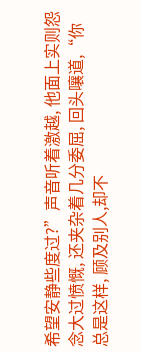希望安静些度过?”声音听着激越, 他面上实则怨念大过愤慨, 还夹杂着几分委屈, 回头嚷道,“你总是这样, 顾及别人,却不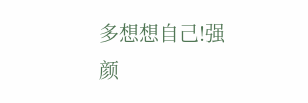多想想自己!强颜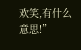欢笑,有什么意思!”